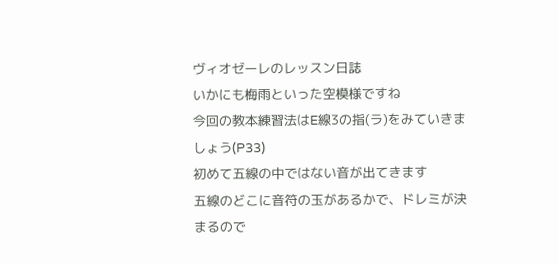ヴィオゼーレのレッスン日誌
いかにも梅雨といった空模様ですね
今回の教本練習法はE線3の指(ラ)をみていきましょう(P33)
初めて五線の中ではない音が出てきます
五線のどこに音符の玉があるかで、ドレミが決まるので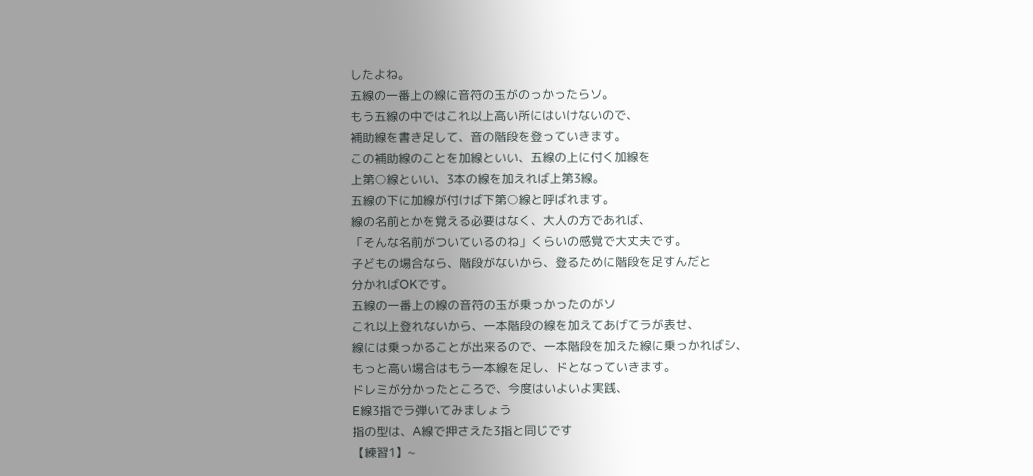したよね。
五線の一番上の線に音符の玉がのっかったらソ。
もう五線の中ではこれ以上高い所にはいけないので、
補助線を書き足して、音の階段を登っていきます。
この補助線のことを加線といい、五線の上に付く加線を
上第○線といい、3本の線を加えれば上第3線。
五線の下に加線が付けば下第○線と呼ばれます。
線の名前とかを覚える必要はなく、大人の方であれば、
「そんな名前がついているのね」くらいの感覚で大丈夫です。
子どもの場合なら、階段がないから、登るために階段を足すんだと
分かればOKです。
五線の一番上の線の音符の玉が乗っかったのがソ
これ以上登れないから、一本階段の線を加えてあげてラが表せ、
線には乗っかることが出来るので、一本階段を加えた線に乗っかればシ、
もっと高い場合はもう一本線を足し、ドとなっていきます。
ドレミが分かったところで、今度はいよいよ実践、
E線3指でラ弾いてみましょう
指の型は、A線で押さえた3指と同じです
【練習1】~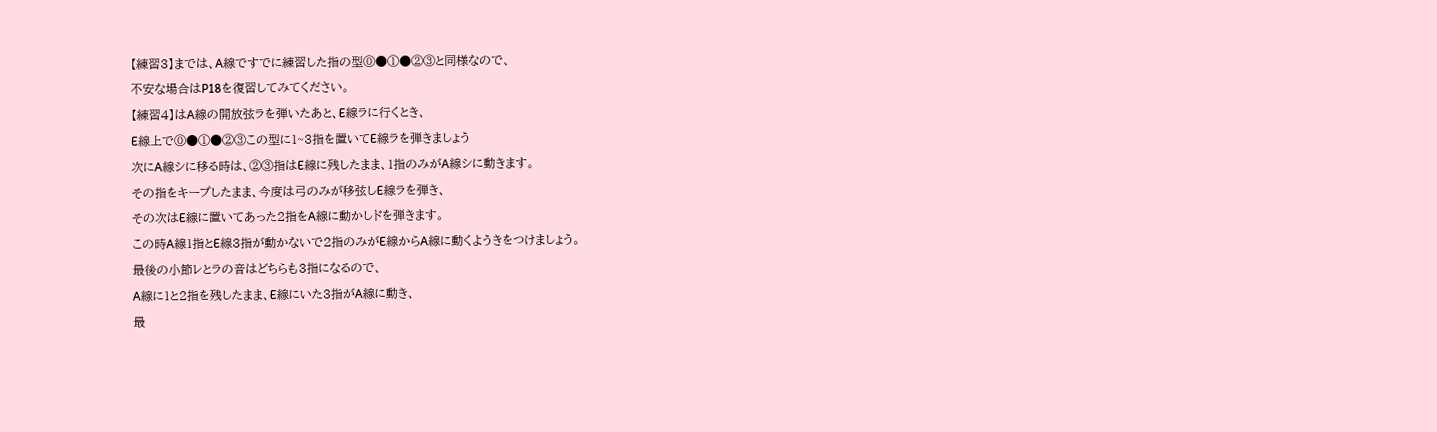【練習3】までは、A線ですでに練習した指の型⓪●①●②③と同様なので、
不安な場合はP18を復習してみてください。
【練習4】はA線の開放弦ラを弾いたあと、E線ラに行くとき、
E線上で⓪●①●②③この型に1~3指を置いてE線ラを弾きましょう
次にA線シに移る時は、②③指はE線に残したまま、1指のみがA線シに動きます。
その指をキープしたまま、今度は弓のみが移弦しE線ラを弾き、
その次はE線に置いてあった2指をA線に動かしドを弾きます。
この時A線1指とE線3指が動かないで2指のみがE線からA線に動くようきをつけましょう。
最後の小節レとラの音はどちらも3指になるので、
A線に1と2指を残したまま、E線にいた3指がA線に動き、
最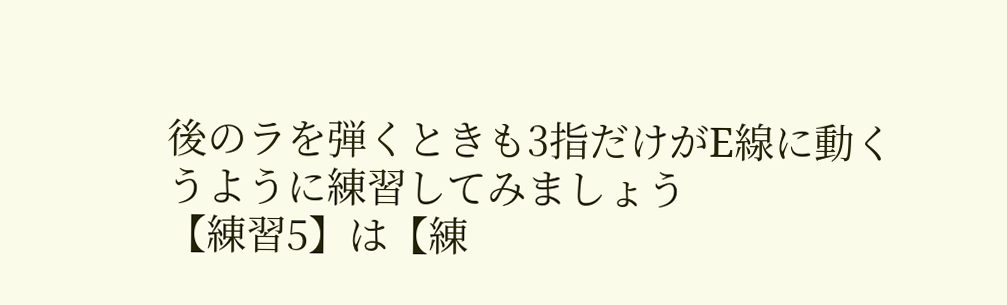後のラを弾くときも3指だけがE線に動くうように練習してみましょう
【練習5】は【練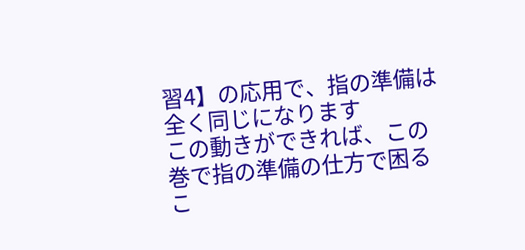習4】の応用で、指の準備は全く同じになります
この動きができれば、この巻で指の準備の仕方で困るこ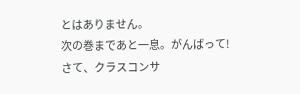とはありません。
次の巻まであと一息。がんばって!
さて、クラスコンサ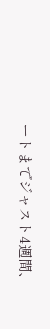ートまでジャスト4週間、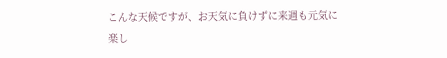こんな天候ですが、お天気に負けずに来週も元気に楽し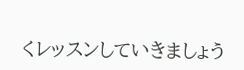くレッスンしていきましょう